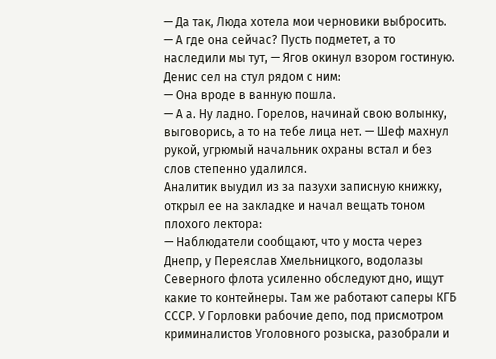— Да так, Люда хотела мои черновики выбросить.
— А где она сейчас? Пусть подметет, а то наследили мы тут, — Ягов окинул взором гостиную.
Денис сел на стул рядом с ним:
— Она вроде в ванную пошла.
— А а. Ну ладно. Горелов, начинай свою волынку, выговорись, а то на тебе лица нет. — Шеф махнул рукой, угрюмый начальник охраны встал и без слов степенно удалился.
Аналитик выудил из за пазухи записную книжку, открыл ее на закладке и начал вещать тоном плохого лектора:
— Наблюдатели сообщают, что у моста через Днепр, у Переяслав Хмельницкого, водолазы Северного флота усиленно обследуют дно, ищут какие то контейнеры. Там же работают саперы КГБ СССР. У Горловки рабочие депо, под присмотром криминалистов Уголовного розыска, разобрали и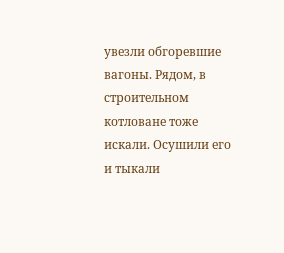увезли обгоревшие вагоны. Рядом, в строительном котловане тоже искали. Осушили его и тыкали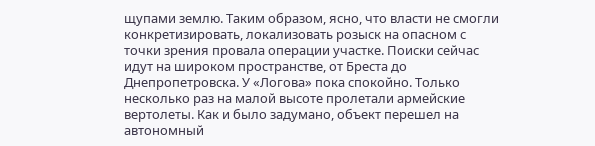щупами землю. Таким образом, ясно, что власти не смогли конкретизировать, локализовать розыск на опасном с точки зрения провала операции участке. Поиски сейчас идут на широком пространстве, от Бреста до Днепропетровска. У «Логова» пока спокойно. Только несколько раз на малой высоте пролетали армейские вертолеты. Как и было задумано, объект перешел на автономный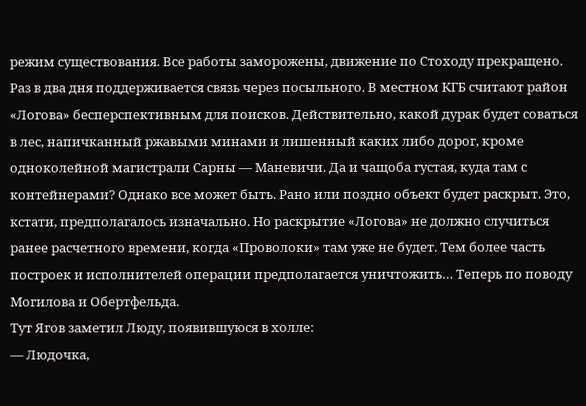режим существования. Все работы заморожены, движение по Стоходу прекращено. Раз в два дня поддерживается связь через посыльного. В местном КГБ считают район «Логова» бесперспективным для поисков. Действительно, какой дурак будет соваться в лес, напичканный ржавыми минами и лишенный каких либо дорог, кроме одноколейной магистрали Сарны — Маневичи. Да и чащоба густая, куда там с контейнерами? Однако все может быть. Рано или поздно объект будет раскрыт. Это, кстати, предполагалось изначально. Но раскрытие «Логова» не должно случиться ранее расчетного времени, когда «Проволоки» там уже не будет. Тем более часть построек и исполнителей операции предполагается уничтожить… Теперь по поводу Могилова и Обертфельда.
Тут Ягов заметил Люду, появившуюся в холле:
— Людочка,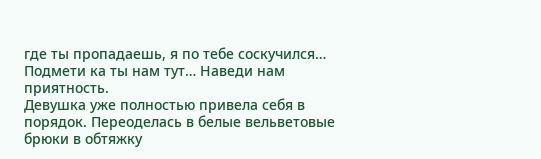где ты пропадаешь, я по тебе соскучился… Подмети ка ты нам тут… Наведи нам приятность.
Девушка уже полностью привела себя в порядок. Переоделась в белые вельветовые брюки в обтяжку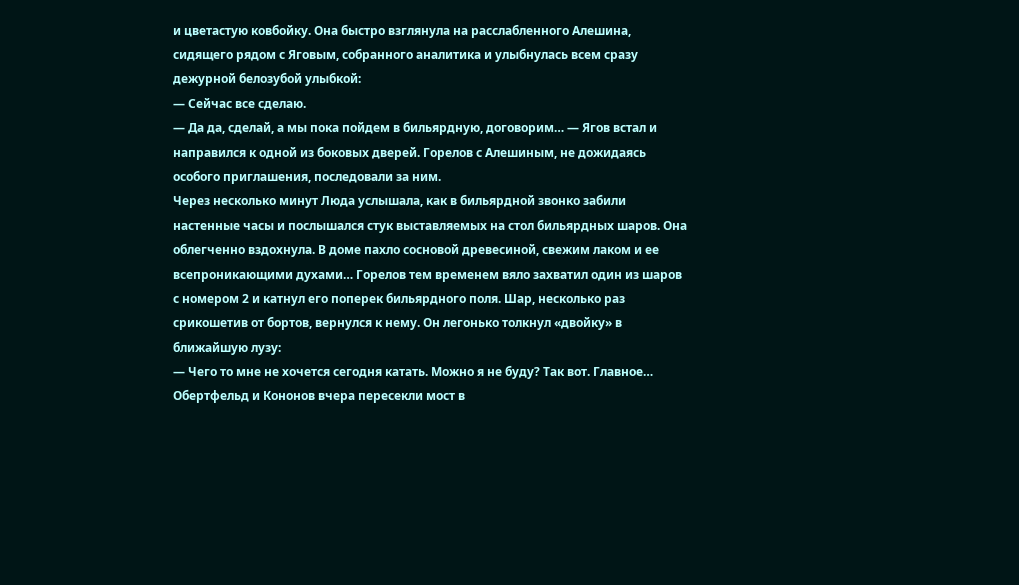и цветастую ковбойку. Она быстро взглянула на расслабленного Алешина, сидящего рядом с Яговым, собранного аналитика и улыбнулась всем сразу дежурной белозубой улыбкой:
— Сейчас все сделаю.
— Да да, сделай, а мы пока пойдем в бильярдную, договорим… — Ягов встал и направился к одной из боковых дверей. Горелов с Алешиным, не дожидаясь особого приглашения, последовали за ним.
Через несколько минут Люда услышала, как в бильярдной звонко забили настенные часы и послышался стук выставляемых на стол бильярдных шаров. Она облегченно вздохнула. В доме пахло сосновой древесиной, свежим лаком и ее всепроникающими духами… Горелов тем временем вяло захватил один из шаров с номером 2 и катнул его поперек бильярдного поля. Шар, несколько раз срикошетив от бортов, вернулся к нему. Он легонько толкнул «двойку» в ближайшую лузу:
— Чего то мне не хочется сегодня катать. Можно я не буду? Так вот. Главное… Обертфельд и Кононов вчера пересекли мост в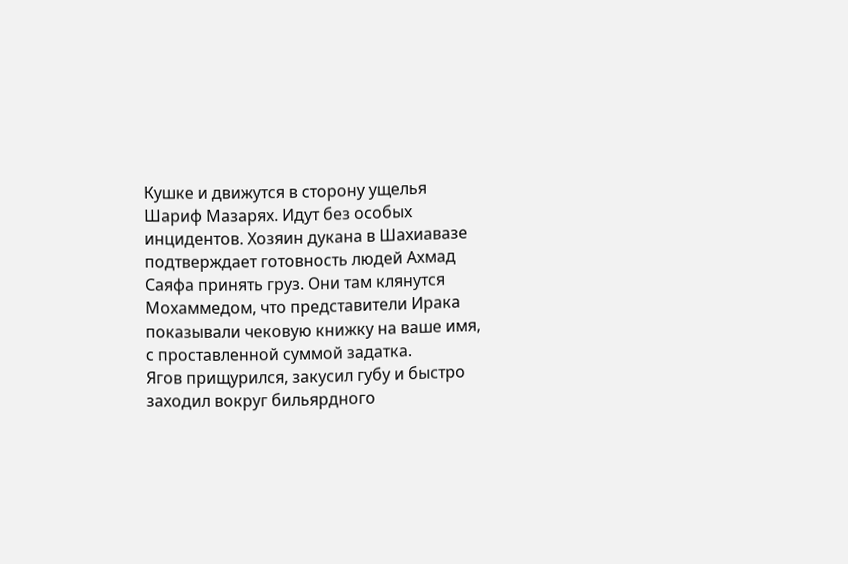Кушке и движутся в сторону ущелья Шариф Мазарях. Идут без особых инцидентов. Хозяин дукана в Шахиавазе подтверждает готовность людей Ахмад Саяфа принять груз. Они там клянутся Мохаммедом, что представители Ирака показывали чековую книжку на ваше имя, с проставленной суммой задатка.
Ягов прищурился, закусил губу и быстро заходил вокруг бильярдного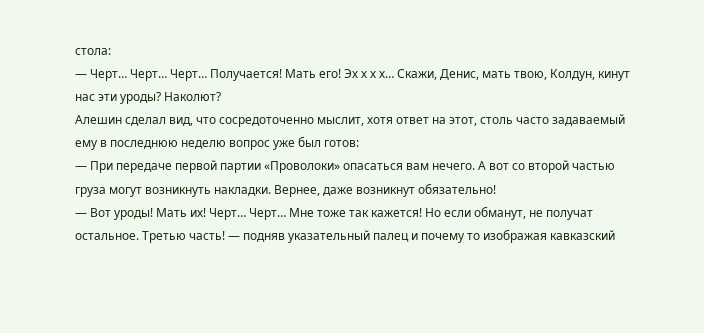стола:
— Черт… Черт… Черт… Получается! Мать его! Эх х х х… Скажи, Денис, мать твою, Колдун, кинут нас эти уроды? Наколют?
Алешин сделал вид, что сосредоточенно мыслит, хотя ответ на этот, столь часто задаваемый ему в последнюю неделю вопрос уже был готов:
— При передаче первой партии «Проволоки» опасаться вам нечего. А вот со второй частью груза могут возникнуть накладки. Вернее, даже возникнут обязательно!
— Вот уроды! Мать их! Черт… Черт… Мне тоже так кажется! Но если обманут, не получат остальное. Третью часть! — подняв указательный палец и почему то изображая кавказский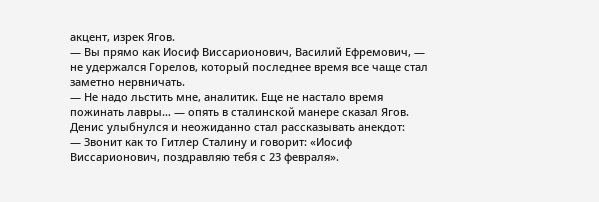акцент, изрек Ягов.
— Вы прямо как Иосиф Виссарионович, Василий Ефремович, — не удержался Горелов, который последнее время все чаще стал заметно нервничать.
— Не надо льстить мне, аналитик. Еще не настало время пожинать лавры… — опять в сталинской манере сказал Ягов.
Денис улыбнулся и неожиданно стал рассказывать анекдот:
— Звонит как то Гитлер Сталину и говорит: «Иосиф Виссарионович, поздравляю тебя с 23 февраля».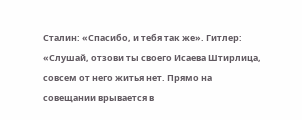Сталин: «Спасибо, и тебя так же». Гитлер: «Слушай, отзови ты своего Исаева Штирлица, совсем от него житья нет. Прямо на совещании врывается в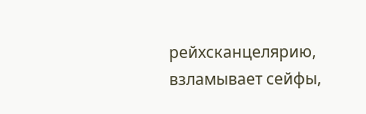рейхсканцелярию, взламывает сейфы,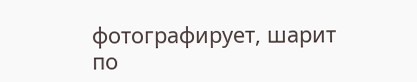фотографирует, шарит по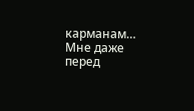карманам… Мне даже перед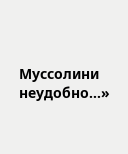Муссолини неудобно…»